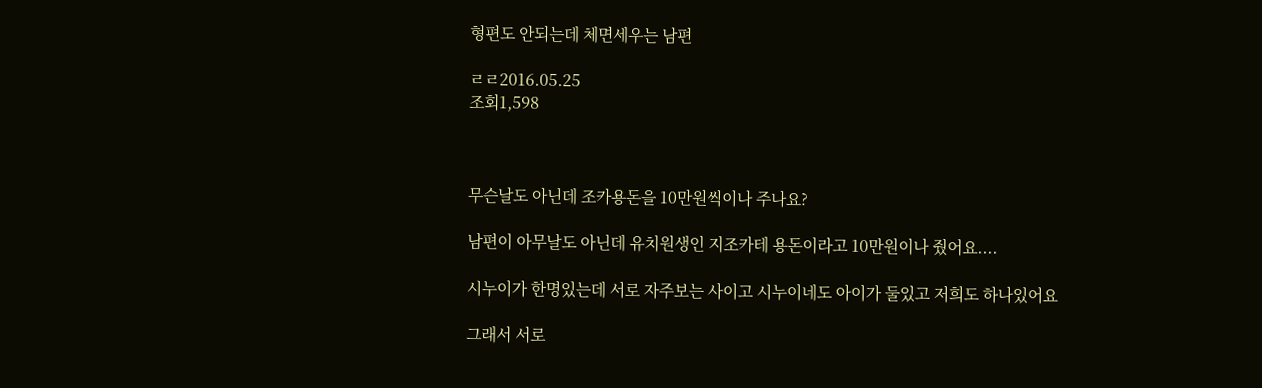형편도 안되는데 체면세우는 남편

ㄹㄹ2016.05.25
조회1,598



무슨날도 아닌데 조카용돈을 10만원씩이나 주나요?

남편이 아무날도 아닌데 유치원생인 지조카테 용돈이라고 10만원이나 줬어요....

시누이가 한명있는데 서로 자주보는 사이고 시누이네도 아이가 둘있고 저희도 하나있어요

그래서 서로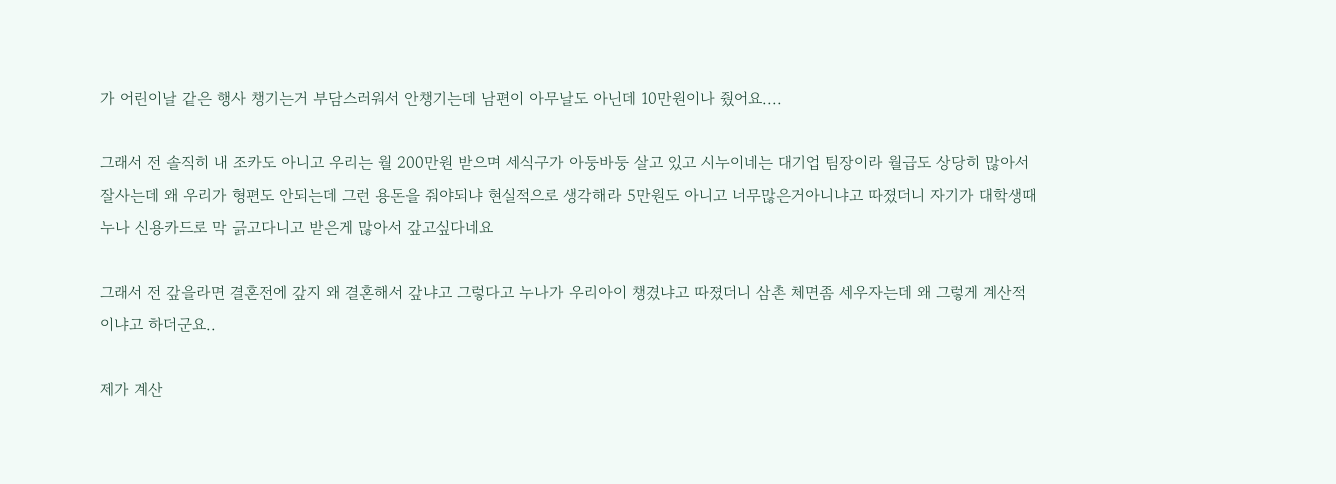가 어린이날 같은 행사 챙기는거 부담스러워서 안챙기는데 남편이 아무날도 아닌데 10만원이나 줬어요....

그래서 전 솔직히 내 조카도 아니고 우리는 월 200만원 받으며 세식구가 아둥바둥 살고 있고 시누이네는 대기업 팀장이라 월급도 상당히 많아서 잘사는데 왜 우리가 형편도 안되는데 그런 용돈을 줘야되냐 현실적으로 생각해라 5만원도 아니고 너무많은거아니냐고 따졌더니 자기가 대학생때 누나 신용카드로 막 긁고다니고 받은게 많아서 갚고싶다네요

그래서 전 갚을라면 결혼전에 갚지 왜 결혼해서 갚냐고 그렇다고 누나가 우리아이 챙겼냐고 따졌더니 삼촌 체면좀 세우자는데 왜 그렇게 계산적이냐고 하더군요..

제가 계산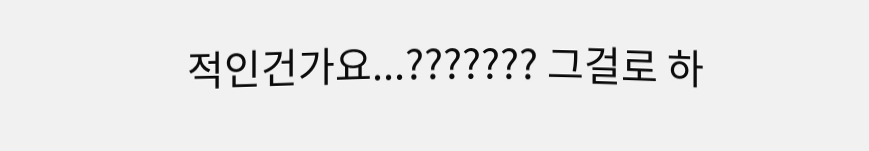적인건가요...??????? 그걸로 하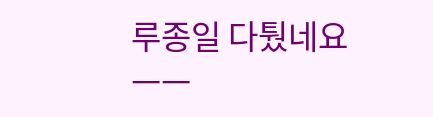루종일 다퉜네요
ㅡㅡ